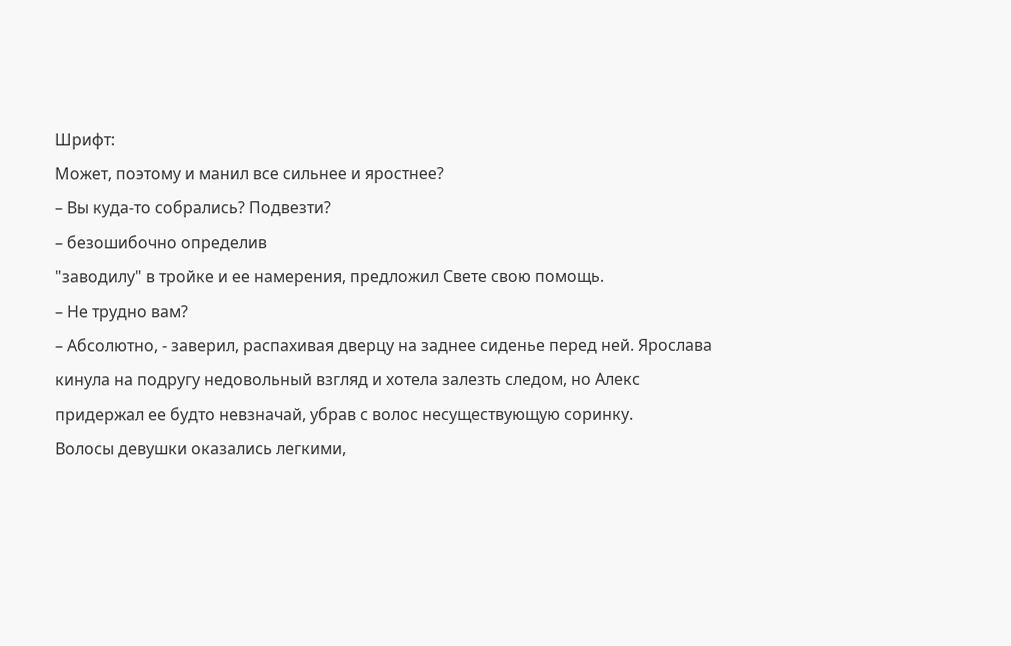Шрифт:
Может, поэтому и манил все сильнее и яростнее?
– Вы куда-то собрались? Подвезти?
– безошибочно определив
"заводилу" в тройке и ее намерения, предложил Свете свою помощь.
– Не трудно вам?
– Абсолютно, - заверил, распахивая дверцу на заднее сиденье перед ней. Ярослава кинула на подругу недовольный взгляд и хотела залезть следом, но Алекс придержал ее будто невзначай, убрав с волос несуществующую соринку.
Волосы девушки оказались легкими,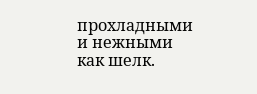прохладными и нежными как шелк.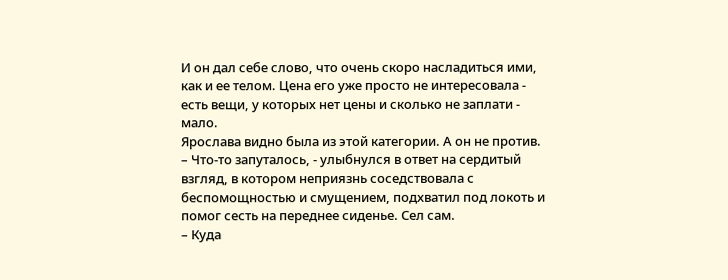И он дал себе слово, что очень скоро насладиться ими, как и ее телом. Цена его уже просто не интересовала - есть вещи, у которых нет цены и сколько не заплати - мало.
Ярослава видно была из этой категории. А он не против.
– Что-то запуталось, - улыбнулся в ответ на сердитый взгляд, в котором неприязнь соседствовала с беспомощностью и смущением, подхватил под локоть и помог сесть на переднее сиденье. Сел сам.
– Куда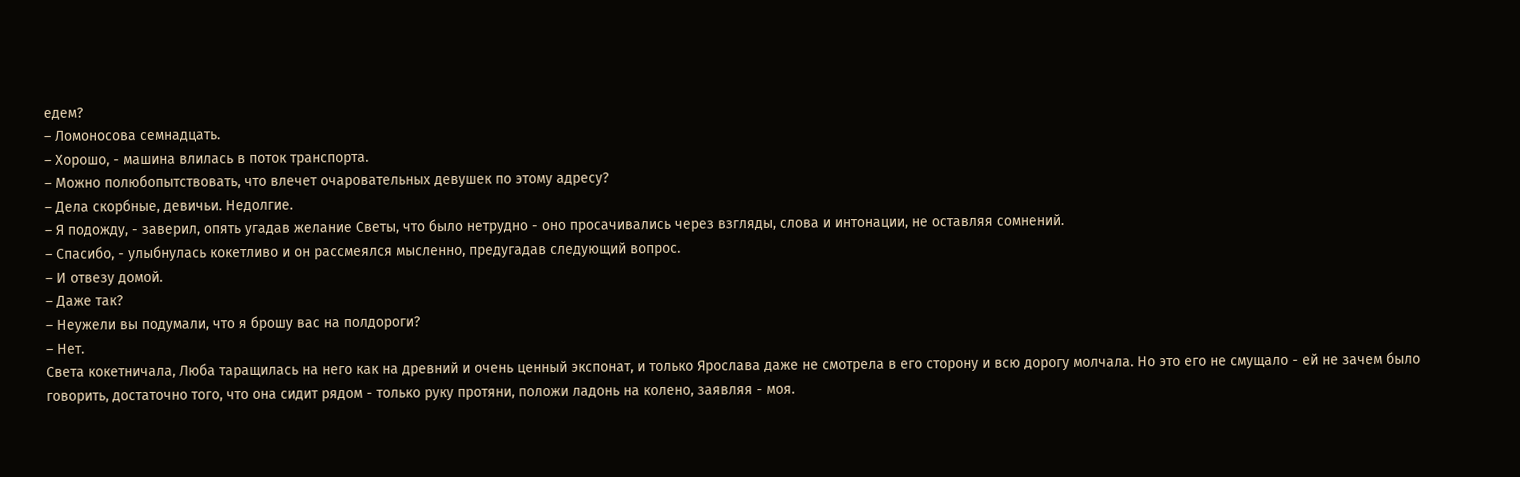едем?
– Ломоносова семнадцать.
– Хорошо, - машина влилась в поток транспорта.
– Можно полюбопытствовать, что влечет очаровательных девушек по этому адресу?
– Дела скорбные, девичьи. Недолгие.
– Я подожду, - заверил, опять угадав желание Светы, что было нетрудно - оно просачивались через взгляды, слова и интонации, не оставляя сомнений.
– Спасибо, - улыбнулась кокетливо и он рассмеялся мысленно, предугадав следующий вопрос.
– И отвезу домой.
– Даже так?
– Неужели вы подумали, что я брошу вас на полдороги?
– Нет.
Света кокетничала, Люба таращилась на него как на древний и очень ценный экспонат, и только Ярослава даже не смотрела в его сторону и всю дорогу молчала. Но это его не смущало - ей не зачем было говорить, достаточно того, что она сидит рядом - только руку протяни, положи ладонь на колено, заявляя - моя.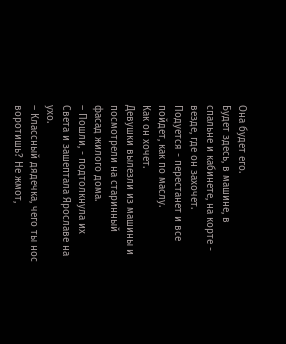Она будет его.
Будет здесь, в машине, в спальне и кабинете, на корте - везде, где он захочет.
Подуется - перестанет и все пойдет, как по маслу.
Как он хочет.
Девушки вылезли из машины и посмотрели на старинный фасад жилого дома.
– Пошли, - подтолкнула их Света и зашептала Ярославе на ухо.
– Классный дядечка, чего ты нос воротишь? Не жмот,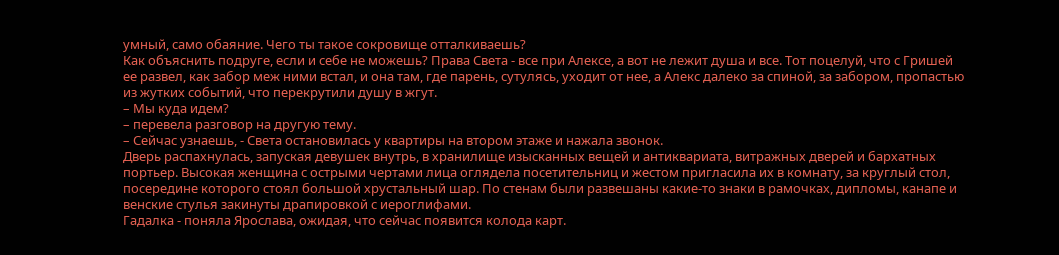умный, само обаяние. Чего ты такое сокровище отталкиваешь?
Как объяснить подруге, если и себе не можешь? Права Света - все при Алексе, а вот не лежит душа и все. Тот поцелуй, что с Гришей ее развел, как забор меж ними встал, и она там, где парень, сутулясь, уходит от нее, а Алекс далеко за спиной, за забором, пропастью из жутких событий, что перекрутили душу в жгут.
– Мы куда идем?
– перевела разговор на другую тему.
– Сейчас узнаешь, - Света остановилась у квартиры на втором этаже и нажала звонок.
Дверь распахнулась, запуская девушек внутрь, в хранилище изысканных вещей и антиквариата, витражных дверей и бархатных портьер. Высокая женщина с острыми чертами лица оглядела посетительниц и жестом пригласила их в комнату, за круглый стол, посередине которого стоял большой хрустальный шар. По стенам были развешаны какие-то знаки в рамочках, дипломы, канапе и венские стулья закинуты драпировкой с иероглифами.
Гадалка - поняла Ярослава, ожидая, что сейчас появится колода карт.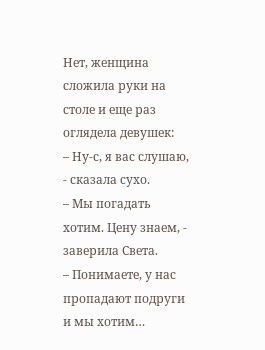Нет, женщина сложила руки на столе и еще раз оглядела девушек:
– Ну-с, я вас слушаю, - сказала сухо.
– Мы погадать хотим. Цену знаем, - заверила Света.
– Понимаете, у нас пропадают подруги и мы хотим…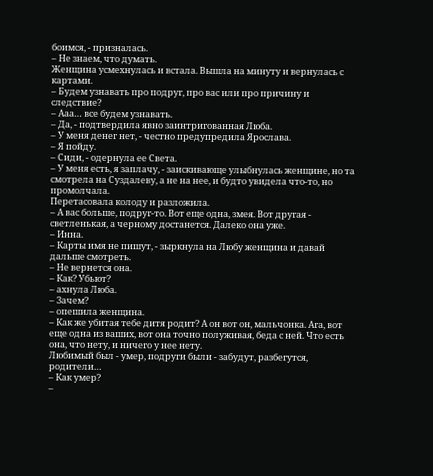боимся, - призналась.
– Не знаем, что думать.
Женщина усмехнулась и встала. Вышла на минуту и вернулась с картами.
– Будем узнавать про подруг, про вас или про причину и следствие?
– Ааа… все будем узнавать.
– Да, - подтвердила явно заинтригованная Люба.
– У меня денег нет, - честно предупредила Ярослава.
– Я пойду.
– Сиди, - одернула ее Света.
– У меня есть, я заплачу, - заискивающе улыбнулась женщине, но та смотрела на Суздалеву, а не на нее, и будто увидела что-то, но промолчала.
Перетасовала колоду и разложила.
– А вас больше, подруг-то. Вот еще одна, змея. Вот другая - светленькая, а черному достанется. Далеко она уже.
– Инна.
– Карты имя не пишут, - зыркнула на Любу женщина и давай дальше смотреть.
– Не вернется она.
– Как? Убьют?
– ахнула Люба.
– Зачем?
– опешила женщина.
– Как же убитая тебе дитя родит? А он вот он, мальчонка. Ага, вот еще одна из ваших, вот она точно полуживая, беда с ней. Что есть она, что нету, и ничего у нее нету.
Любимый был - умер, подруги были - забудут, разбегутся, родители…
– Как умер?
–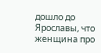дошло до Ярославы, что женщина про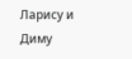Ларису и Диму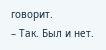говорит.
– Так. Был и нет.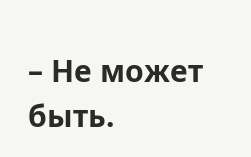– Не может быть.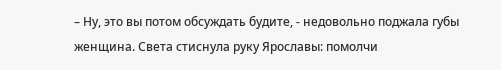– Ну, это вы потом обсуждать будите, - недовольно поджала губы женщина. Света стиснула руку Ярославы: помолчи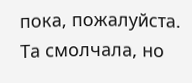пока, пожалуйста. Та смолчала, но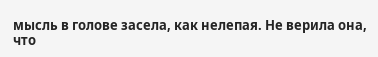мысль в голове засела, как нелепая. Не верила она, что